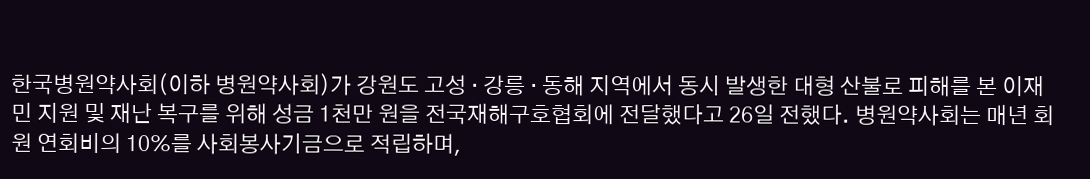한국병원약사회(이하 병원약사회)가 강원도 고성 · 강릉 · 동해 지역에서 동시 발생한 대형 산불로 피해를 본 이재민 지원 및 재난 복구를 위해 성금 1천만 원을 전국재해구호협회에 전달했다고 26일 전했다. 병원약사회는 매년 회원 연회비의 10%를 사회봉사기금으로 적립하며,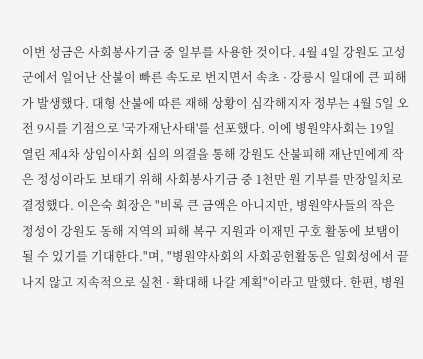이번 성금은 사회봉사기금 중 일부를 사용한 것이다. 4월 4일 강원도 고성군에서 일어난 산불이 빠른 속도로 번지면서 속초 · 강릉시 일대에 큰 피해가 발생했다. 대형 산불에 따른 재해 상황이 심각해지자 정부는 4월 5일 오전 9시를 기점으로 '국가재난사태'를 선포했다. 이에 병원약사회는 19일 열린 제4차 상임이사회 심의 의결을 통해 강원도 산불피해 재난민에게 작은 정성이라도 보태기 위해 사회봉사기금 중 1천만 원 기부를 만장일치로 결정했다. 이은숙 회장은 "비록 큰 금액은 아니지만, 병원약사들의 작은 정성이 강원도 동해 지역의 피해 복구 지원과 이재민 구호 활동에 보탬이 될 수 있기를 기대한다."며, "병원약사회의 사회공헌활동은 일회성에서 끝나지 않고 지속적으로 실천 · 확대해 나갈 계획"이라고 말했다. 한편, 병원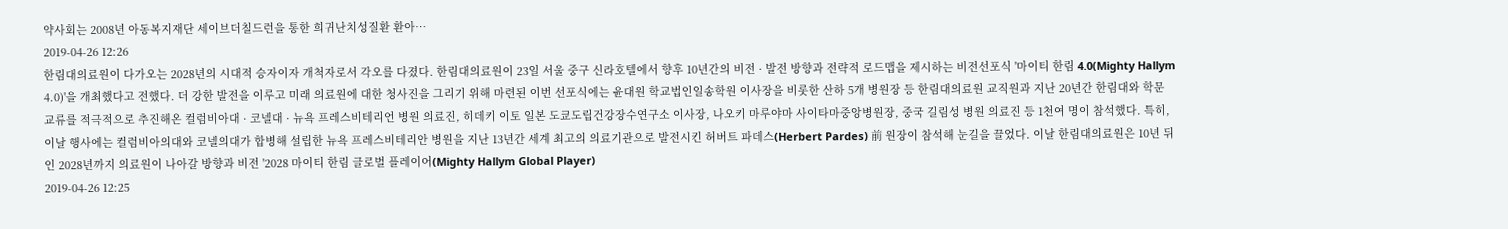약사회는 2008년 아동복지재단 세이브더칠드런을 통한 희귀난치성질환 환아…
2019-04-26 12:26
한림대의료원이 다가오는 2028년의 시대적 승자이자 개척자로서 각오를 다졌다. 한림대의료원이 23일 서울 중구 신라호텔에서 향후 10년간의 비전 · 발전 방향과 전략적 로드맵을 제시하는 비전선포식 '마이티 한림 4.0(Mighty Hallym 4.0)'을 개최했다고 전했다. 더 강한 발전을 이루고 미래 의료원에 대한 청사진을 그리기 위해 마련된 이번 선포식에는 윤대원 학교법인일송학원 이사장을 비롯한 산하 5개 병원장 등 한림대의료원 교직원과 지난 20년간 한림대와 학문 교류를 적극적으로 추진해온 컬럼비아대 · 코넬대 · 뉴욕 프레스비테리언 병원 의료진, 히데키 이토 일본 도쿄도립건강장수연구소 이사장, 나오키 마루야마 사이타마중앙병원장, 중국 길림성 병원 의료진 등 1천여 명이 참석했다. 특히, 이날 행사에는 컬럼비아의대와 코넬의대가 합병해 설립한 뉴욕 프레스비테리안 병원을 지난 13년간 세계 최고의 의료기관으로 발전시킨 허버트 파데스(Herbert Pardes) 前 원장이 참석해 눈길을 끌었다. 이날 한림대의료원은 10년 뒤인 2028년까지 의료원이 나아갈 방향과 비전 '2028 마이티 한림 글로벌 플레이어(Mighty Hallym Global Player)
2019-04-26 12:25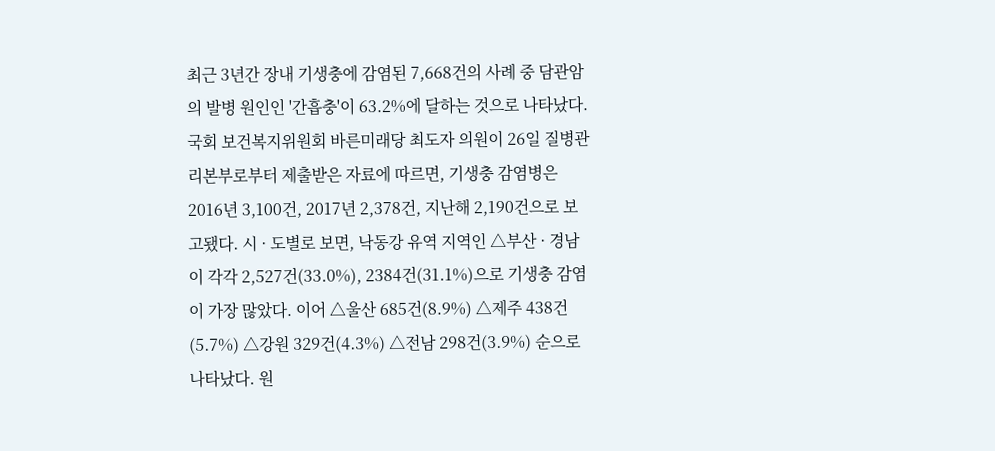최근 3년간 장내 기생충에 감염된 7,668건의 사례 중 담관암의 발병 원인인 '간흡충'이 63.2%에 달하는 것으로 나타났다. 국회 보건복지위원회 바른미래당 최도자 의원이 26일 질병관리본부로부터 제출받은 자료에 따르면, 기생충 감염병은 2016년 3,100건, 2017년 2,378건, 지난해 2,190건으로 보고됐다. 시 · 도별로 보면, 낙동강 유역 지역인 △부산 · 경남이 각각 2,527건(33.0%), 2384건(31.1%)으로 기생충 감염이 가장 많았다. 이어 △울산 685건(8.9%) △제주 438건(5.7%) △강원 329건(4.3%) △전남 298건(3.9%) 순으로 나타났다. 원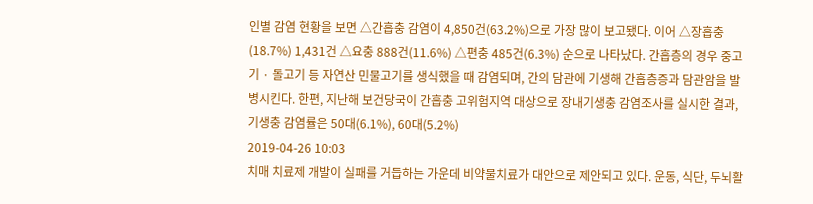인별 감염 현황을 보면 △간흡충 감염이 4,850건(63.2%)으로 가장 많이 보고됐다. 이어 △장흡충(18.7%) 1,431건 △요충 888건(11.6%) △편충 485건(6.3%) 순으로 나타났다. 간흡층의 경우 중고기 · 돌고기 등 자연산 민물고기를 생식했을 때 감염되며, 간의 담관에 기생해 간흡층증과 담관암을 발병시킨다. 한편, 지난해 보건당국이 간흡충 고위험지역 대상으로 장내기생충 감염조사를 실시한 결과, 기생충 감염률은 50대(6.1%), 60대(5.2%)
2019-04-26 10:03
치매 치료제 개발이 실패를 거듭하는 가운데 비약물치료가 대안으로 제안되고 있다. 운동, 식단, 두뇌활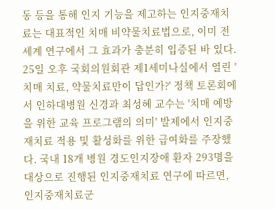동 등을 통해 인지 기능을 제고하는 인지중재치료는 대표적인 치매 비약물치료법으로, 이미 전세계 연구에서 그 효과가 충분히 입증된 바 있다. 25일 오후 국회의원회관 제1세미나실에서 열린 '치매 치료, 약물치료만이 답인가?' 정책 토론회에서 인하대병원 신경과 최성혜 교수는 '치매 예방을 위한 교육 프로그램의 의미' 발제에서 인지중재치료 적용 및 활성화를 위한 급여화를 주장했다. 국내 18개 병원 경도인지장애 환자 293명을 대상으로 진행된 인지중재치료 연구에 따르면, 인지중재치료군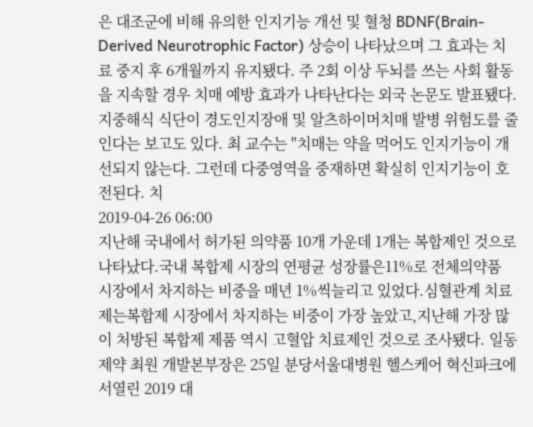은 대조군에 비해 유의한 인지기능 개선 및 혈청 BDNF(Brain-Derived Neurotrophic Factor) 상승이 나타났으며 그 효과는 치료 중지 후 6개월까지 유지됐다. 주 2회 이상 두뇌를 쓰는 사회 활동을 지속할 경우 치매 예방 효과가 나타난다는 외국 논문도 발표됐다. 지중해식 식단이 경도인지장애 및 알츠하이머치매 발병 위험도를 줄인다는 보고도 있다. 최 교수는 "치매는 약을 먹어도 인지기능이 개선되지 않는다. 그런데 다중영역을 중재하면 확실히 인지기능이 호전된다. 치
2019-04-26 06:00
지난해 국내에서 허가된 의약품 10개 가운데 1개는 복합제인 것으로 나타났다.국내 복합제 시장의 연평균 성장률은11%로 전체의약품 시장에서 차지하는 비중을 매년 1%씩늘리고 있었다.심혈관계 치료제는복합제 시장에서 차지하는 비중이 가장 높았고,지난해 가장 많이 처방된 복합제 제품 역시 고혈압 치료제인 것으로 조사됐다. 일동제약 최원 개발본부장은 25일 분당서울대병원 헬스케어 혁신파크에서열린 2019 대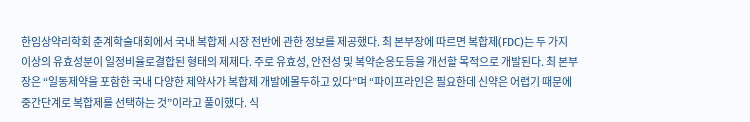한임상약리학회 춘계학술대회에서 국내 복합제 시장 전반에 관한 정보를 제공했다. 최 본부장에 따르면 복합제(FDC)는 두 가지 이상의 유효성분이 일정비율로결합된 형태의 제제다. 주로 유효성, 안전성 및 복약순응도등을 개선할 목적으로 개발된다. 최 본부장은 “일동제약을 포함한 국내 다양한 제약사가 복합제 개발에몰두하고 있다”며 “파이프라인은 필요한데 신약은 어렵기 때문에중간단계로 복합제를 선택하는 것”이라고 풀이했다. 식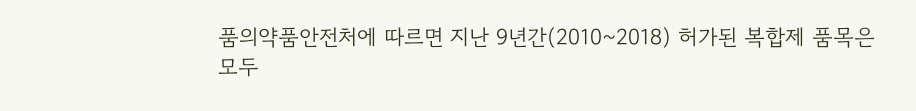품의약품안전처에 따르면 지난 9년간(2010~2018) 허가된 복합제 품목은 모두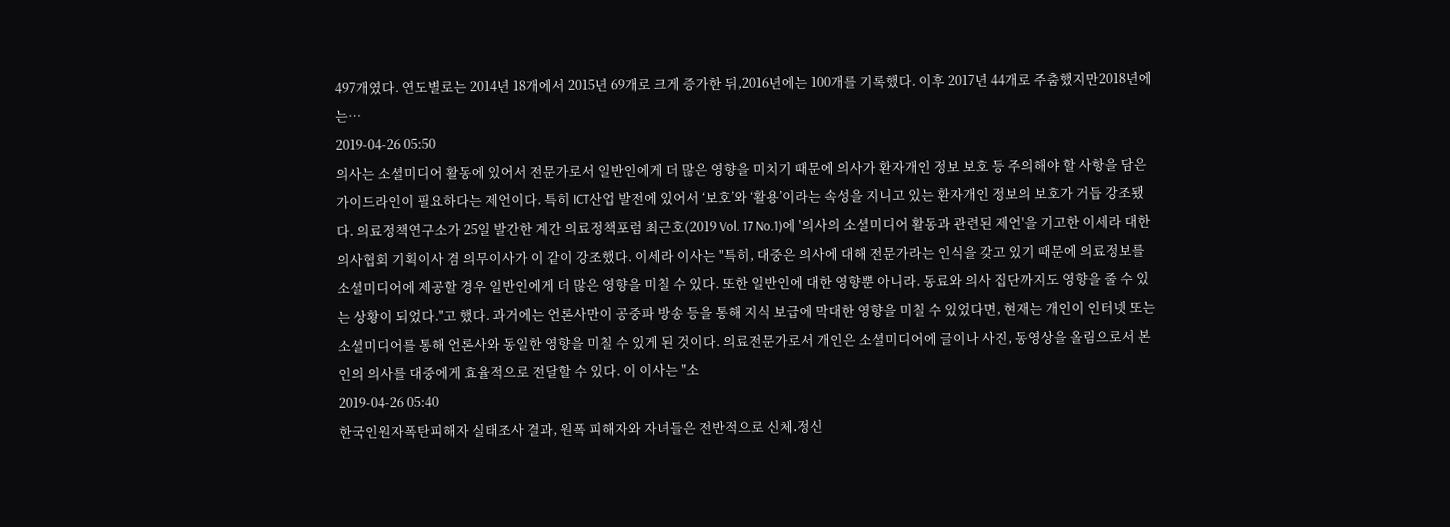497개였다. 연도별로는 2014년 18개에서 2015년 69개로 크게 증가한 뒤,2016년에는 100개를 기록했다. 이후 2017년 44개로 주춤했지만2018년에는…
2019-04-26 05:50
의사는 소셜미디어 활동에 있어서 전문가로서 일반인에게 더 많은 영향을 미치기 때문에 의사가 환자개인 정보 보호 등 주의해야 할 사항을 담은 가이드라인이 필요하다는 제언이다. 특히 ICT산업 발전에 있어서 ‘보호’와 ‘활용’이라는 속성을 지니고 있는 환자개인 정보의 보호가 거듭 강조됐다. 의료정책연구소가 25일 발간한 계간 의료정책포럼 최근호(2019 Vol. 17 No.1)에 '의사의 소셜미디어 활동과 관련된 제언'을 기고한 이세라 대한의사협회 기획이사 겸 의무이사가 이 같이 강조했다. 이세라 이사는 "특히, 대중은 의사에 대해 전문가라는 인식을 갖고 있기 때문에 의료정보를 소셜미디어에 제공할 경우 일반인에게 더 많은 영향을 미칠 수 있다. 또한 일반인에 대한 영향뿐 아니라. 동료와 의사 집단까지도 영향을 줄 수 있는 상황이 되었다."고 했다. 과거에는 언론사만이 공중파 방송 등을 통해 지식 보급에 막대한 영향을 미칠 수 있었다면, 현재는 개인이 인터넷 또는 소셜미디어를 통해 언론사와 동일한 영향을 미칠 수 있게 된 것이다. 의료전문가로서 개인은 소셜미디어에 글이나 사진, 동영상을 올림으로서 본인의 의사를 대중에게 효율적으로 전달할 수 있다. 이 이사는 "소
2019-04-26 05:40
한국인원자폭탄피해자 실태조사 결과, 원폭 피해자와 자녀들은 전반적으로 신체․정신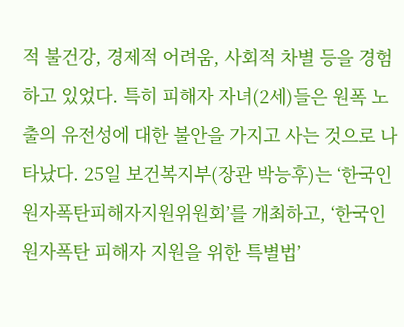적 불건강, 경제적 어려움, 사회적 차별 등을 경험하고 있었다. 특히 피해자 자녀(2세)들은 원폭 노출의 유전성에 대한 불안을 가지고 사는 것으로 나타났다. 25일 보건복지부(장관 박능후)는 ‘한국인원자폭탄피해자지원위원회’를 개최하고, ‘한국인 원자폭탄 피해자 지원을 위한 특별법’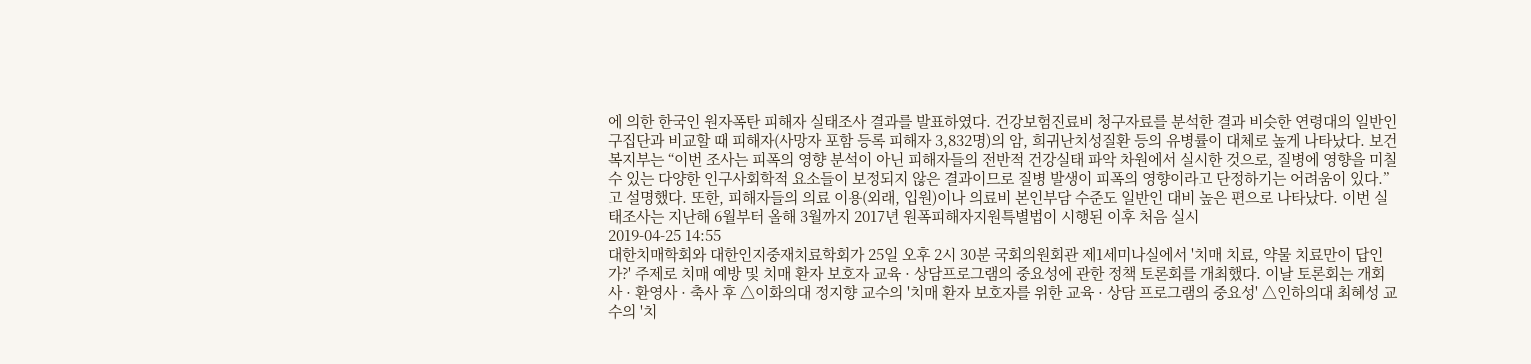에 의한 한국인 원자폭탄 피해자 실태조사 결과를 발표하였다. 건강보험진료비 청구자료를 분석한 결과 비슷한 연령대의 일반인구집단과 비교할 때 피해자(사망자 포함 등록 피해자 3,832명)의 암, 희귀난치성질환 등의 유병률이 대체로 높게 나타났다. 보건복지부는 “이번 조사는 피폭의 영향 분석이 아닌 피해자들의 전반적 건강실태 파악 차원에서 실시한 것으로, 질병에 영향을 미칠 수 있는 다양한 인구사회학적 요소들이 보정되지 않은 결과이므로 질병 발생이 피폭의 영향이라고 단정하기는 어려움이 있다.”고 설명했다. 또한, 피해자들의 의료 이용(외래, 입원)이나 의료비 본인부담 수준도 일반인 대비 높은 편으로 나타났다. 이번 실태조사는 지난해 6월부터 올해 3월까지 2017년 원폭피해자지원특별법이 시행된 이후 처음 실시
2019-04-25 14:55
대한치매학회와 대한인지중재치료학회가 25일 오후 2시 30분 국회의원회관 제1세미나실에서 '치매 치료, 약물 치료만이 답인가?' 주제로 치매 예방 및 치매 환자 보호자 교육 · 상담프로그램의 중요성에 관한 정책 토론회를 개최했다. 이날 토론회는 개회사 · 환영사 · 축사 후 △이화의대 정지향 교수의 '치매 환자 보호자를 위한 교육 · 상담 프로그램의 중요성' △인하의대 최혜성 교수의 '치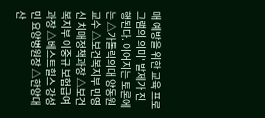매 예방을 위한 교육 프로그램의 의미' 발제가 진행된다. 이어지는 토론에는 △가톨릭의대 양동원 교수 △보건복지부 민영신 치매정책과장 △보건복지부 이중규 보험급여과장 △베스트힐스 강성민 요양병원장 △한양대 산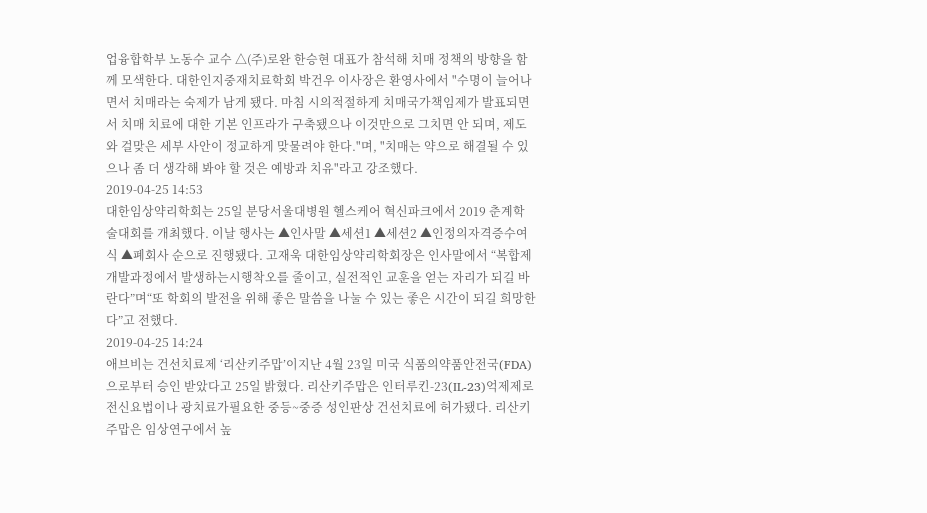업융합학부 노동수 교수 △(주)로완 한승현 대표가 참석해 치매 정책의 방향을 함께 모색한다. 대한인지중재치료학회 박건우 이사장은 환영사에서 "수명이 늘어나면서 치매라는 숙제가 남게 됐다. 마침 시의적절하게 치매국가책임제가 발표되면서 치매 치료에 대한 기본 인프라가 구축됐으나 이것만으로 그치면 안 되며, 제도와 걸맞은 세부 사안이 정교하게 맞물려야 한다."며, "치매는 약으로 해결될 수 있으나 좀 더 생각해 봐야 할 것은 예방과 치유"라고 강조했다.
2019-04-25 14:53
대한임상약리학회는 25일 분당서울대병원 헬스케어 혁신파크에서 2019 춘계학술대회를 개최했다. 이날 행사는 ▲인사말 ▲세션1 ▲세션2 ▲인정의자격증수여식 ▲폐회사 순으로 진행됐다. 고재욱 대한임상약리학회장은 인사말에서 “복합제 개발과정에서 발생하는시행착오를 줄이고, 실전적인 교훈을 얻는 자리가 되길 바란다”며“또 학회의 발전을 위해 좋은 말씀을 나눌 수 있는 좋은 시간이 되길 희망한다”고 전했다.
2019-04-25 14:24
애브비는 건선치료제 ‘리산키주맙’이지난 4월 23일 미국 식품의약품안전국(FDA)으로부터 승인 받았다고 25일 밝혔다. 리산키주맙은 인터루킨-23(IL-23)억제제로 전신요법이나 광치료가필요한 중등~중증 성인판상 건선치료에 허가됐다. 리산키주맙은 임상연구에서 높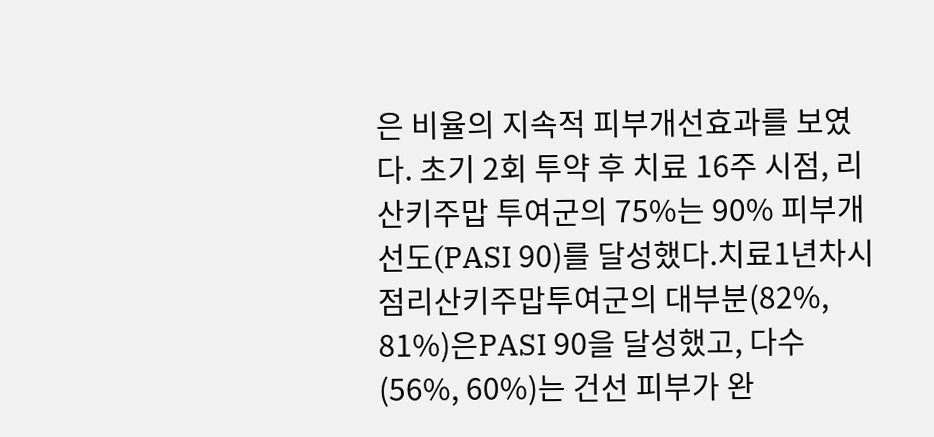은 비율의 지속적 피부개선효과를 보였다. 초기 2회 투약 후 치료 16주 시점, 리산키주맙 투여군의 75%는 90% 피부개선도(PASI 90)를 달성했다.치료1년차시점리산키주맙투여군의 대부분(82%, 81%)은PASI 90을 달성했고, 다수(56%, 60%)는 건선 피부가 완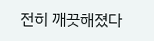전히 깨끗해졌다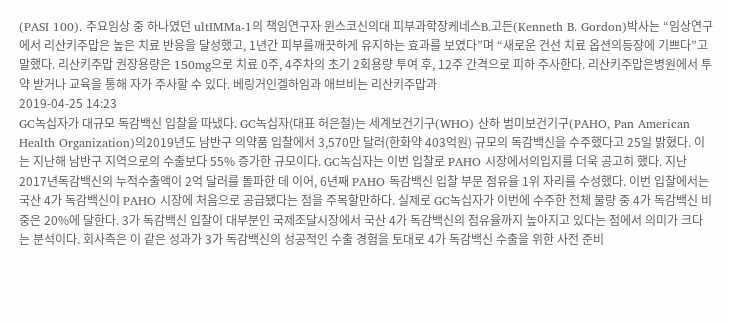(PASI 100). 주요임상 중 하나였던 ultIMMa-1의 책임연구자 윈스코신의대 피부과학장케네스B.고든(Kenneth B. Gordon)박사는 “임상연구에서 리산키주맙은 높은 치료 반응을 달성했고, 1년간 피부를깨끗하게 유지하는 효과를 보였다”며 “새로운 건선 치료 옵션의등장에 기쁘다”고 말했다. 리산키주맙 권장용량은 150mg으로 치료 0주, 4주차의 초기 2회용량 투여 후, 12주 간격으로 피하 주사한다. 리산키주맙은병원에서 투약 받거나 교육을 통해 자가 주사할 수 있다. 베링거인겔하임과 애브비는 리산키주맙과
2019-04-25 14:23
GC녹십자가 대규모 독감백신 입찰을 따냈다. GC녹십자(대표 허은철)는 세계보건기구(WHO) 산하 범미보건기구(PAHO, Pan American Health Organization)의2019년도 남반구 의약품 입찰에서 3,570만 달러(한화약 403억원) 규모의 독감백신을 수주했다고 25일 밝혔다. 이는 지난해 남반구 지역으로의 수출보다 55% 증가한 규모이다. GC녹십자는 이번 입찰로 PAHO 시장에서의입지를 더욱 공고히 했다. 지난 2017년독감백신의 누적수출액이 2억 달러를 돌파한 데 이어, 6년째 PAHO 독감백신 입찰 부문 점유율 1위 자리를 수성했다. 이번 입찰에서는 국산 4가 독감백신이 PAHO 시장에 처음으로 공급됐다는 점을 주목할만하다. 실제로 GC녹십자가 이번에 수주한 전체 물량 중 4가 독감백신 비중은 20%에 달한다. 3가 독감백신 입찰이 대부분인 국제조달시장에서 국산 4가 독감백신의 점유율까지 높아지고 있다는 점에서 의미가 크다는 분석이다. 회사측은 이 같은 성과가 3가 독감백신의 성공적인 수출 경험을 토대로 4가 독감백신 수출을 위한 사전 준비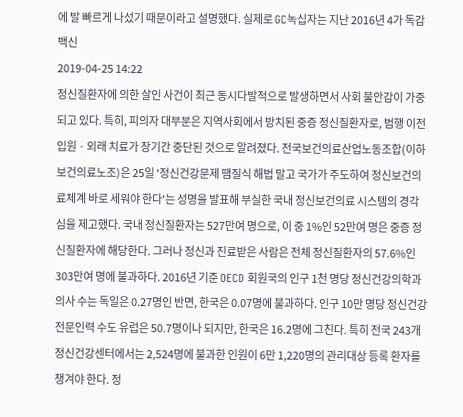에 발 빠르게 나섰기 때문이라고 설명했다. 실제로 GC녹십자는 지난 2016년 4가 독감백신
2019-04-25 14:22
정신질환자에 의한 살인 사건이 최근 동시다발적으로 발생하면서 사회 불안감이 가중되고 있다. 특히, 피의자 대부분은 지역사회에서 방치된 중증 정신질환자로, 범행 이전 입원 · 외래 치료가 장기간 중단된 것으로 알려졌다. 전국보건의료산업노동조합(이하 보건의료노조)은 25일 '정신건강문제 땜질식 해법 말고 국가가 주도하여 정신보건의료체계 바로 세워야 한다'는 성명을 발표해 부실한 국내 정신보건의료 시스템의 경각심을 제고했다. 국내 정신질환자는 527만여 명으로, 이 중 1%인 52만여 명은 중증 정신질환자에 해당한다. 그러나 정신과 진료받은 사람은 전체 정신질환자의 57.6%인 303만여 명에 불과하다. 2016년 기준 OECD 회원국의 인구 1천 명당 정신건강의학과 의사 수는 독일은 0.27명인 반면, 한국은 0.07명에 불과하다. 인구 10만 명당 정신건강전문인력 수도 유럽은 50.7명이나 되지만, 한국은 16.2명에 그친다. 특히 전국 243개 정신건강센터에서는 2,524명에 불과한 인원이 6만 1,220명의 관리대상 등록 환자를 챙겨야 한다. 정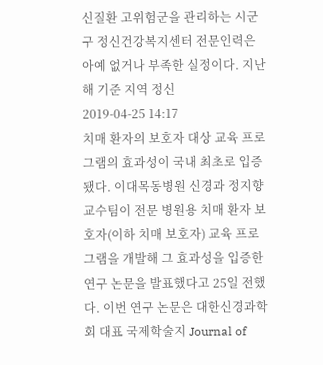신질환 고위험군을 관리하는 시군구 정신건강복지센터 전문인력은 아예 없거나 부족한 실정이다. 지난해 기준 지역 정신
2019-04-25 14:17
치매 환자의 보호자 대상 교육 프로그램의 효과성이 국내 최초로 입증됐다. 이대목동병원 신경과 정지향 교수팀이 전문 병원용 치매 환자 보호자(이하 치매 보호자) 교육 프로그램을 개발해 그 효과성을 입증한 연구 논문을 발표했다고 25일 전했다. 이번 연구 논문은 대한신경과학회 대표 국제학술지 Journal of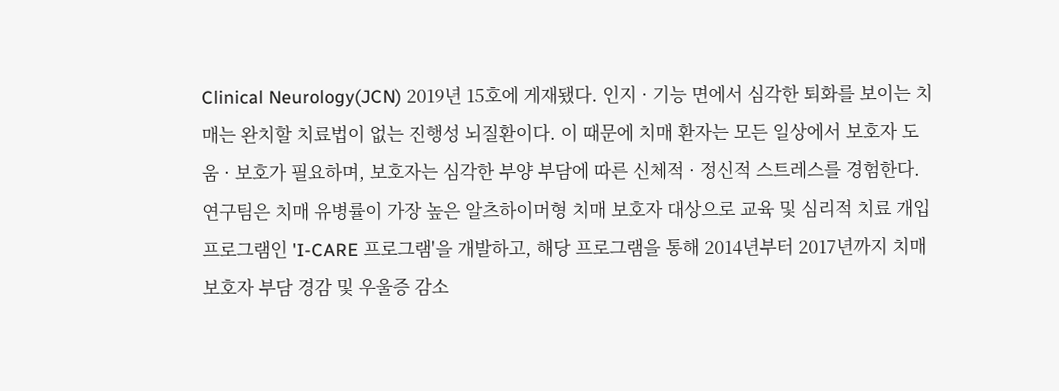Clinical Neurology(JCN) 2019년 15호에 게재됐다. 인지 · 기능 면에서 심각한 퇴화를 보이는 치매는 완치할 치료법이 없는 진행성 뇌질환이다. 이 때문에 치매 환자는 모든 일상에서 보호자 도움 · 보호가 필요하며, 보호자는 심각한 부양 부담에 따른 신체적 · 정신적 스트레스를 경험한다. 연구팀은 치매 유병률이 가장 높은 알츠하이머형 치매 보호자 대상으로 교육 및 심리적 치료 개입 프로그램인 'I-CARE 프로그램'을 개발하고, 해당 프로그램을 통해 2014년부터 2017년까지 치매 보호자 부담 경감 및 우울증 감소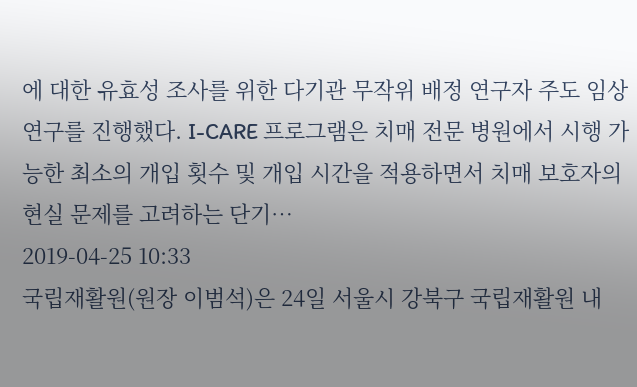에 대한 유효성 조사를 위한 다기관 무작위 배정 연구자 주도 임상연구를 진행했다. I-CARE 프로그램은 치매 전문 병원에서 시행 가능한 최소의 개입 횟수 및 개입 시간을 적용하면서 치매 보호자의 현실 문제를 고려하는 단기…
2019-04-25 10:33
국립재활원(원장 이범석)은 24일 서울시 강북구 국립재활원 내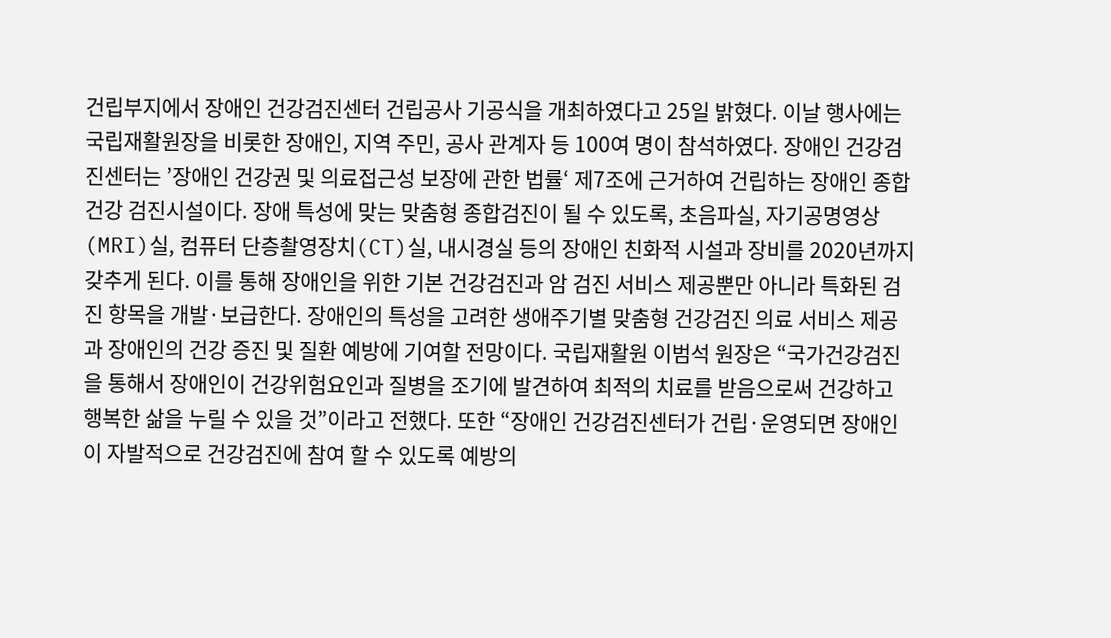건립부지에서 장애인 건강검진센터 건립공사 기공식을 개최하였다고 25일 밝혔다. 이날 행사에는 국립재활원장을 비롯한 장애인, 지역 주민, 공사 관계자 등 100여 명이 참석하였다. 장애인 건강검진센터는 ’장애인 건강권 및 의료접근성 보장에 관한 법률‘ 제7조에 근거하여 건립하는 장애인 종합건강 검진시설이다. 장애 특성에 맞는 맞춤형 종합검진이 될 수 있도록, 초음파실, 자기공명영상(MRI)실, 컴퓨터 단층촬영장치(CT)실, 내시경실 등의 장애인 친화적 시설과 장비를 2020년까지 갖추게 된다. 이를 통해 장애인을 위한 기본 건강검진과 암 검진 서비스 제공뿐만 아니라 특화된 검진 항목을 개발·보급한다. 장애인의 특성을 고려한 생애주기별 맞춤형 건강검진 의료 서비스 제공과 장애인의 건강 증진 및 질환 예방에 기여할 전망이다. 국립재활원 이범석 원장은 “국가건강검진을 통해서 장애인이 건강위험요인과 질병을 조기에 발견하여 최적의 치료를 받음으로써 건강하고 행복한 삶을 누릴 수 있을 것”이라고 전했다. 또한 “장애인 건강검진센터가 건립·운영되면 장애인이 자발적으로 건강검진에 참여 할 수 있도록 예방의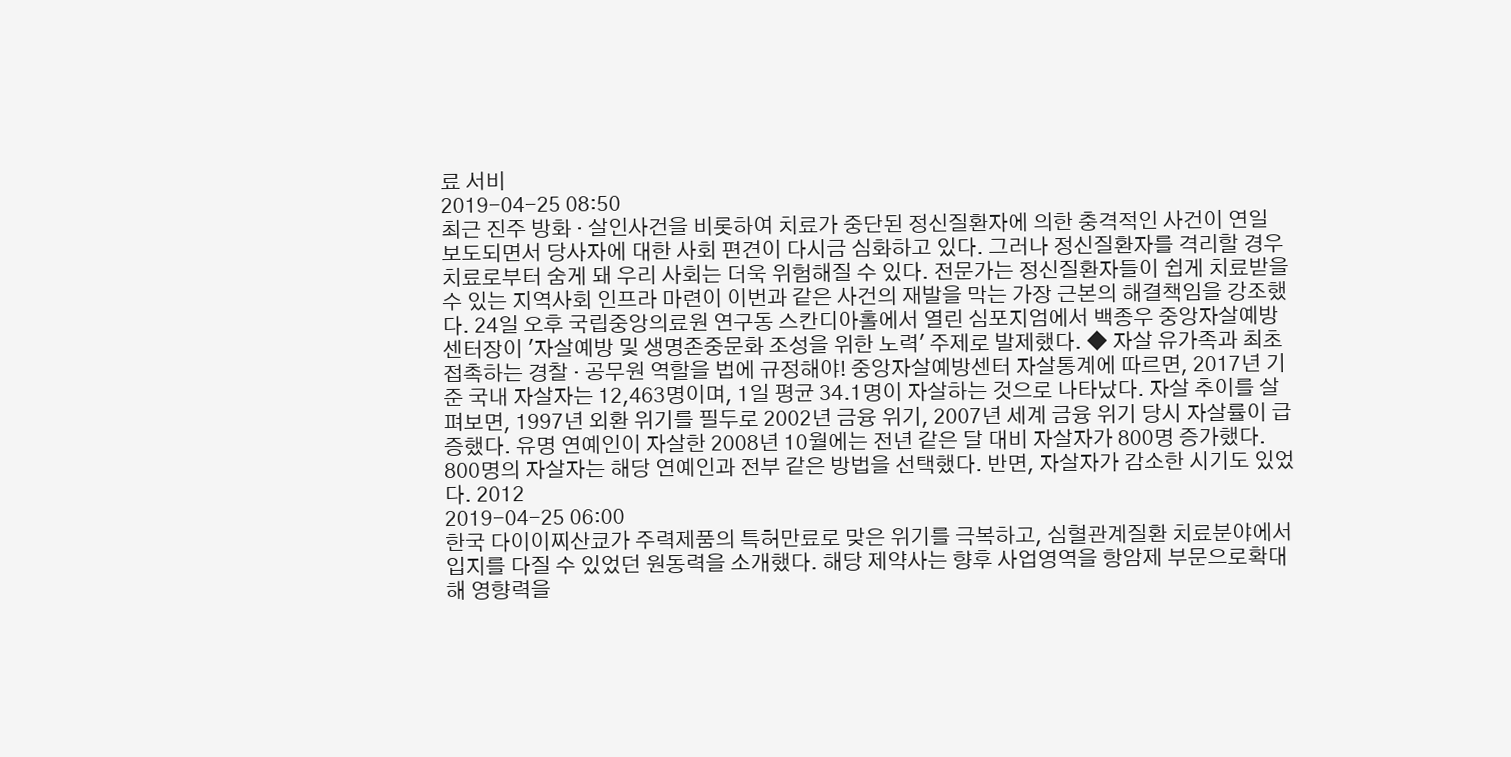료 서비
2019-04-25 08:50
최근 진주 방화 · 살인사건을 비롯하여 치료가 중단된 정신질환자에 의한 충격적인 사건이 연일 보도되면서 당사자에 대한 사회 편견이 다시금 심화하고 있다. 그러나 정신질환자를 격리할 경우 치료로부터 숨게 돼 우리 사회는 더욱 위험해질 수 있다. 전문가는 정신질환자들이 쉽게 치료받을 수 있는 지역사회 인프라 마련이 이번과 같은 사건의 재발을 막는 가장 근본의 해결책임을 강조했다. 24일 오후 국립중앙의료원 연구동 스칸디아홀에서 열린 심포지엄에서 백종우 중앙자살예방센터장이 '자살예방 및 생명존중문화 조성을 위한 노력' 주제로 발제했다. ◆ 자살 유가족과 최초 접촉하는 경찰 · 공무원 역할을 법에 규정해야! 중앙자살예방센터 자살통계에 따르면, 2017년 기준 국내 자살자는 12,463명이며, 1일 평균 34.1명이 자살하는 것으로 나타났다. 자살 추이를 살펴보면, 1997년 외환 위기를 필두로 2002년 금융 위기, 2007년 세계 금융 위기 당시 자살률이 급증했다. 유명 연예인이 자살한 2008년 10월에는 전년 같은 달 대비 자살자가 800명 증가했다. 800명의 자살자는 해당 연예인과 전부 같은 방법을 선택했다. 반면, 자살자가 감소한 시기도 있었다. 2012
2019-04-25 06:00
한국 다이이찌산쿄가 주력제품의 특허만료로 맞은 위기를 극복하고, 심혈관계질환 치료분야에서 입지를 다질 수 있었던 원동력을 소개했다. 해당 제약사는 향후 사업영역을 항암제 부문으로확대해 영향력을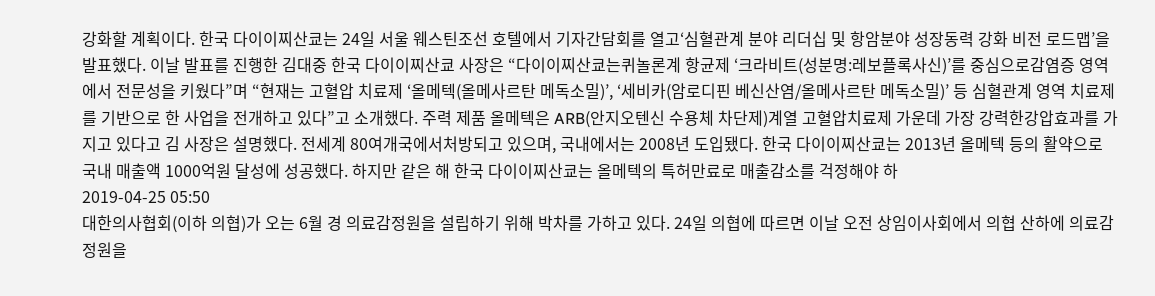강화할 계획이다. 한국 다이이찌산쿄는 24일 서울 웨스틴조선 호텔에서 기자간담회를 열고‘심혈관계 분야 리더십 및 항암분야 성장동력 강화 비전 로드맵’을발표했다. 이날 발표를 진행한 김대중 한국 다이이찌산쿄 사장은 “다이이찌산쿄는퀴놀론계 항균제 ‘크라비트(성분명:레보플록사신)’를 중심으로감염증 영역에서 전문성을 키웠다”며 “현재는 고혈압 치료제 ‘올메텍(올메사르탄 메독소밀)’, ‘세비카(암로디핀 베신산염/올메사르탄 메독소밀)’ 등 심혈관계 영역 치료제를 기반으로 한 사업을 전개하고 있다”고 소개했다. 주력 제품 올메텍은 ARB(안지오텐신 수용체 차단제)계열 고혈압치료제 가운데 가장 강력한강압효과를 가지고 있다고 김 사장은 설명했다. 전세계 80여개국에서처방되고 있으며, 국내에서는 2008년 도입됐다. 한국 다이이찌산쿄는 2013년 올메텍 등의 활약으로 국내 매출액 1000억원 달성에 성공했다. 하지만 같은 해 한국 다이이찌산쿄는 올메텍의 특허만료로 매출감소를 걱정해야 하
2019-04-25 05:50
대한의사협회(이하 의협)가 오는 6월 경 의료감정원을 설립하기 위해 박차를 가하고 있다. 24일 의협에 따르면 이날 오전 상임이사회에서 의협 산하에 의료감정원을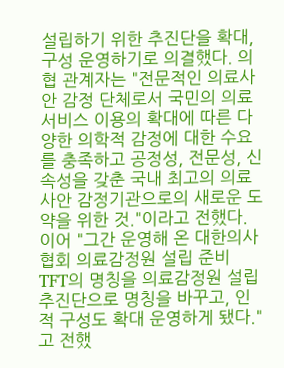설립하기 위한 추진단을 확대, 구성 운영하기로 의결했다. 의협 관계자는 "전문적인 의료사안 감정 단체로서 국민의 의료서비스 이용의 확대에 따른 다양한 의학적 감정에 대한 수요를 충족하고 공정성, 전문성, 신속성을 갖춘 국내 최고의 의료사안 감정기관으로의 새로운 도약을 위한 것."이라고 전했다. 이어 "그간 운영해 온 대한의사협회 의료감정원 설립 준비 TFT의 명칭을 의료감정원 설립 추진단으로 명칭을 바꾸고, 인적 구성도 확대 운영하게 됐다."고 전했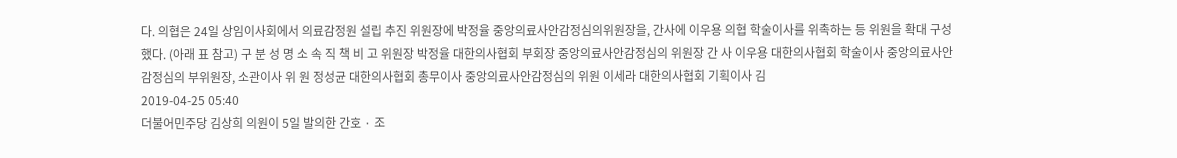다. 의협은 24일 상임이사회에서 의료감정원 설립 추진 위원장에 박정율 중앙의료사안감정심의위원장을, 간사에 이우용 의협 학술이사를 위촉하는 등 위원을 확대 구성했다. (아래 표 참고) 구 분 성 명 소 속 직 책 비 고 위원장 박정율 대한의사협회 부회장 중앙의료사안감정심의 위원장 간 사 이우용 대한의사협회 학술이사 중앙의료사안감정심의 부위원장, 소관이사 위 원 정성균 대한의사협회 총무이사 중앙의료사안감정심의 위원 이세라 대한의사협회 기획이사 김
2019-04-25 05:40
더불어민주당 김상희 의원이 5일 발의한 간호 · 조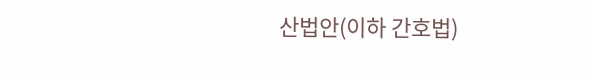산법안(이하 간호법)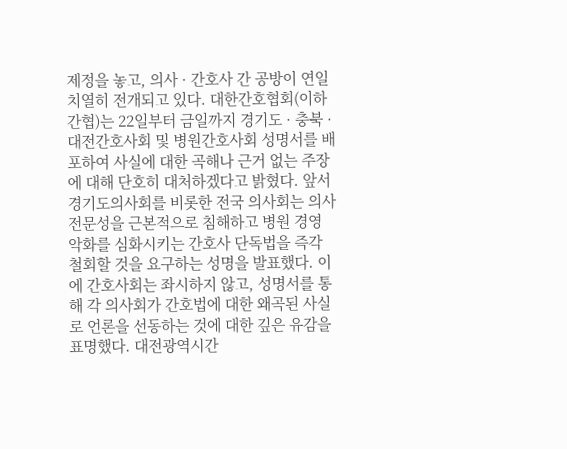제정을 놓고, 의사 · 간호사 간 공방이 연일 치열히 전개되고 있다. 대한간호협회(이하 간협)는 22일부터 금일까지 경기도 · 충북 · 대전간호사회 및 병원간호사회 성명서를 배포하여 사실에 대한 곡해나 근거 없는 주장에 대해 단호히 대처하겠다고 밝혔다. 앞서 경기도의사회를 비롯한 전국 의사회는 의사 전문성을 근본적으로 침해하고 병원 경영 악화를 심화시키는 간호사 단독법을 즉각 철회할 것을 요구하는 성명을 발표했다. 이에 간호사회는 좌시하지 않고, 성명서를 통해 각 의사회가 간호법에 대한 왜곡된 사실로 언론을 선동하는 것에 대한 깊은 유감을 표명했다. 대전광역시간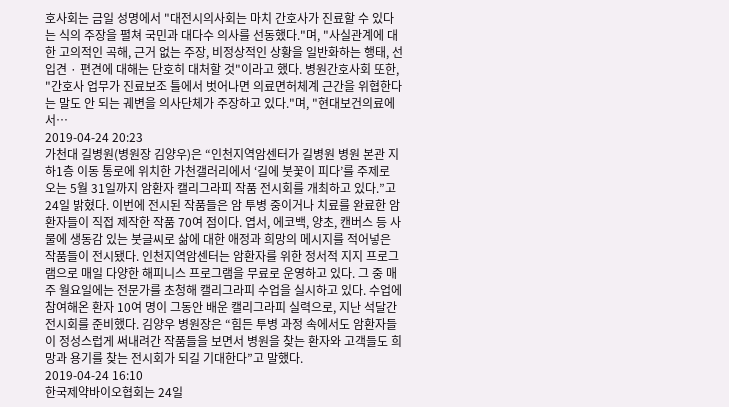호사회는 금일 성명에서 "대전시의사회는 마치 간호사가 진료할 수 있다는 식의 주장을 펼쳐 국민과 대다수 의사를 선동했다."며, "사실관계에 대한 고의적인 곡해, 근거 없는 주장, 비정상적인 상황을 일반화하는 행태, 선입견 · 편견에 대해는 단호히 대처할 것"이라고 했다. 병원간호사회 또한, "간호사 업무가 진료보조 틀에서 벗어나면 의료면허체계 근간을 위협한다는 말도 안 되는 궤변을 의사단체가 주장하고 있다."며, "현대보건의료에서…
2019-04-24 20:23
가천대 길병원(병원장 김양우)은 “인천지역암센터가 길병원 병원 본관 지하1층 이동 통로에 위치한 가천갤러리에서 ‘길에 붓꽃이 피다’를 주제로 오는 5월 31일까지 암환자 캘리그라피 작품 전시회를 개최하고 있다.”고 24일 밝혔다. 이번에 전시된 작품들은 암 투병 중이거나 치료를 완료한 암 환자들이 직접 제작한 작품 70여 점이다. 엽서, 에코백, 양초, 캔버스 등 사물에 생동감 있는 붓글씨로 삶에 대한 애정과 희망의 메시지를 적어넣은 작품들이 전시됐다. 인천지역암센터는 암환자를 위한 정서적 지지 프로그램으로 매일 다양한 해피니스 프로그램을 무료로 운영하고 있다. 그 중 매주 월요일에는 전문가를 초청해 캘리그라피 수업을 실시하고 있다. 수업에 참여해온 환자 10여 명이 그동안 배운 캘리그라피 실력으로, 지난 석달간 전시회를 준비했다. 김양우 병원장은 “힘든 투병 과정 속에서도 암환자들이 정성스럽게 써내려간 작품들을 보면서 병원을 찾는 환자와 고객들도 희망과 용기를 찾는 전시회가 되길 기대한다”고 말했다.
2019-04-24 16:10
한국제약바이오협회는 24일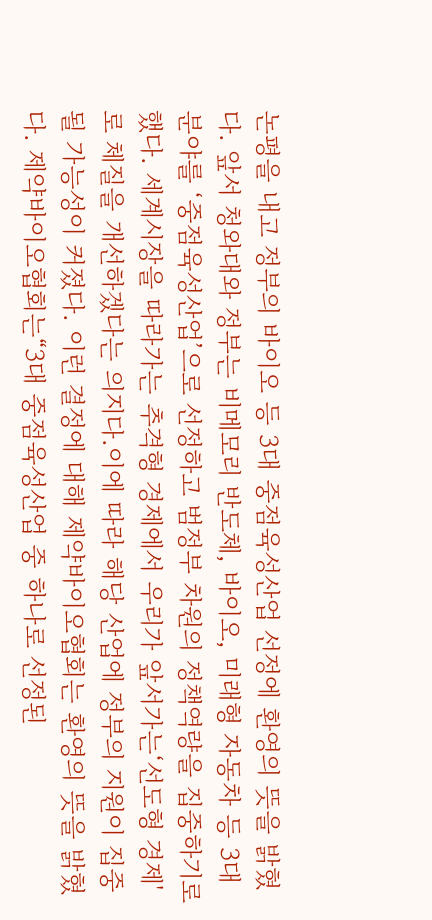논평을 내고 정부의 바이오 등 3대 중점육성산업 선정에 환영의 뜻을 밝혔다. 앞서 청와대와 정부는 비메모리 반도체, 바이오, 미래형 자동차 등 3대 분야를 ‘중점육성산업’으로 선정하고 범정부 차원의 정책역량을 집중하기로 했다. 세계시장을 따라가는 추격형 경제에서 우리가 앞서가는‘선도형 경제'로 체질을 개선하겠다는 의지다.이에 따라 해당 산업에 정부의 지원이 집중될 가능성이 커졌다. 이런 결정에 대해 제약바이오협회는 환영의 뜻을 밝혔다. 제약바이오협회는“3대 중점육성산업 중 하나로 선정된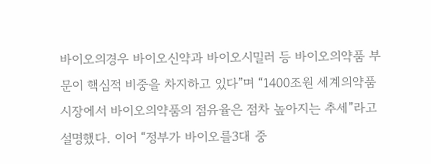바이오의경우 바이오신약과 바이오시밀러 등 바이오의약품 부문이 핵심적 비중을 차지하고 있다”며 “1400조원 세계의약품 시장에서 바이오의약품의 점유율은 점차 높아지는 추세”라고설명했다. 이어 “정부가 바이오를3대 중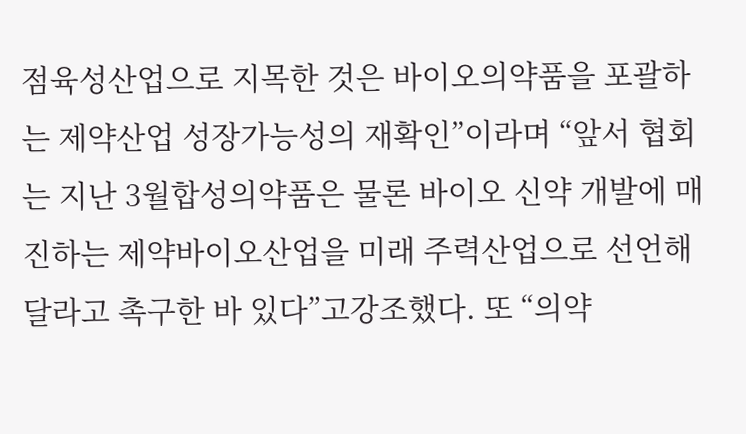점육성산업으로 지목한 것은 바이오의약품을 포괄하는 제약산업 성장가능성의 재확인”이라며 “앞서 협회는 지난 3월합성의약품은 물론 바이오 신약 개발에 매진하는 제약바이오산업을 미래 주력산업으로 선언해 달라고 촉구한 바 있다”고강조했다. 또 “의약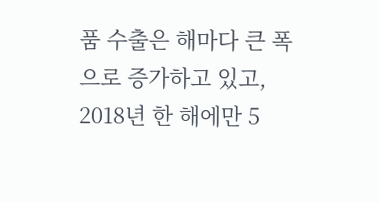품 수출은 해마다 큰 폭으로 증가하고 있고, 2018년 한 해에만 5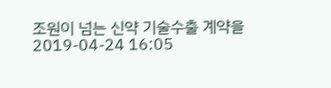조원이 넘는 신약 기술수출 계약을
2019-04-24 16:05